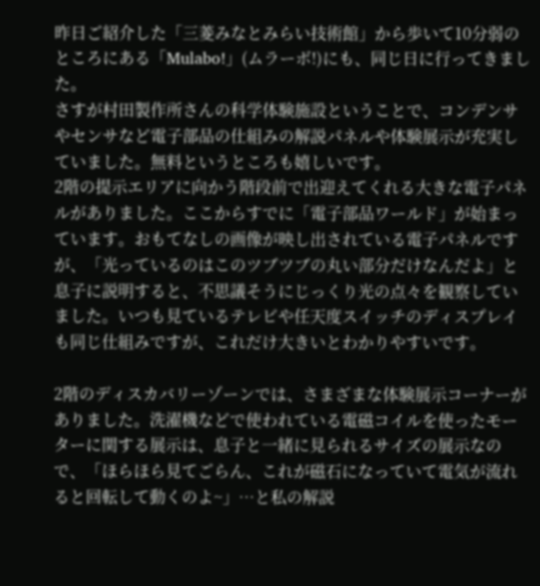昨日ご紹介した「三菱みなとみらい技術館」から歩いて10分弱のところにある「Mulabo!」(ムラーボ!)にも、同じ日に行ってきました。
さすが村田製作所さんの科学体験施設ということで、コンデンサやセンサなど電子部品の仕組みの解説パネルや体験展示が充実していました。無料というところも嬉しいです。
2階の提示エリアに向かう階段前で出迎えてくれる大きな電子パネルがありました。ここからすでに「電子部品ワールド」が始まっています。おもてなしの画像が映し出されている電子パネルですが、「光っているのはこのツブツブの丸い部分だけなんだよ」と息子に説明すると、不思議そうにじっくり光の点々を観察していました。いつも見ているテレビや任天度スイッチのディスプレイも同じ仕組みですが、これだけ大きいとわかりやすいです。

2階のディスカバリーゾーンでは、さまざまな体験展示コーナーがありました。洗濯機などで使われている電磁コイルを使ったモーターに関する展示は、息子と一緒に見られるサイズの展示なので、「ほらほら見てごらん、これが磁石になっていて電気が流れると回転して動くのよ~」…と私の解説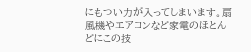にもつい力が入ってしまいます。扇風機やエアコンなど家電のほとんどにこの技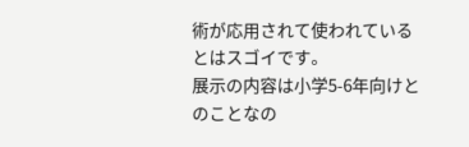術が応用されて使われているとはスゴイです。
展示の内容は小学5-6年向けとのことなの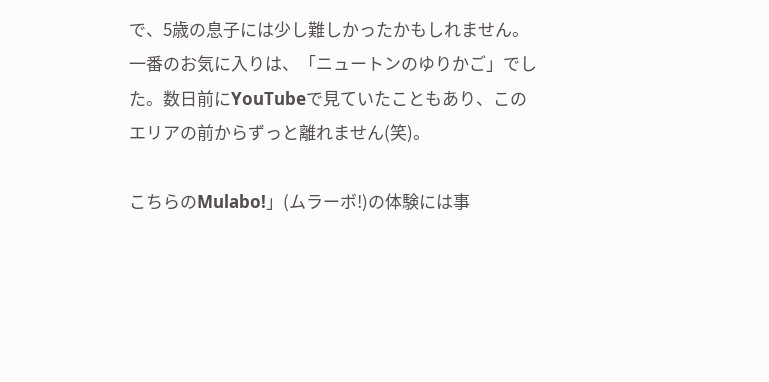で、5歳の息子には少し難しかったかもしれません。一番のお気に入りは、「ニュートンのゆりかご」でした。数日前にYouTubeで見ていたこともあり、このエリアの前からずっと離れません(笑)。

こちらのMulabo!」(ムラーボ!)の体験には事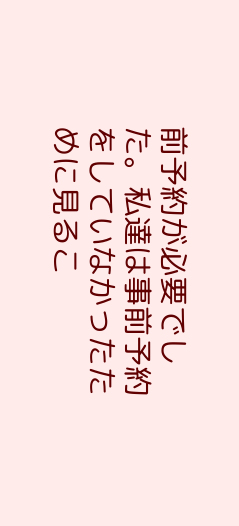前予約が必要でした。私達は事前予約をしていなかったために見るこ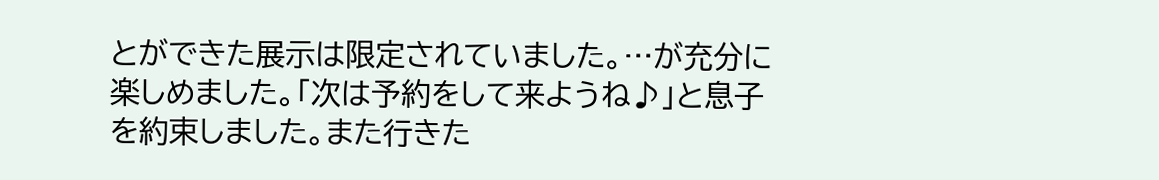とができた展示は限定されていました。…が充分に楽しめました。「次は予約をして来ようね♪」と息子を約束しました。また行きた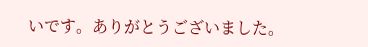いです。ありがとうございました。